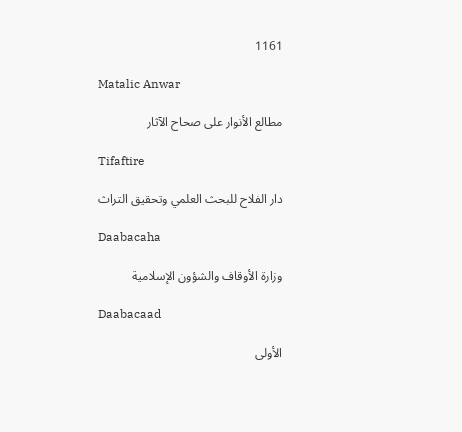1161

Matalic Anwar

مطالع الأنوار على صحاح الآثار

Tifaftire

دار الفلاح للبحث العلمي وتحقيق التراث

Daabacaha

وزارة الأوقاف والشؤون الإسلامية

Daabacaad

الأولى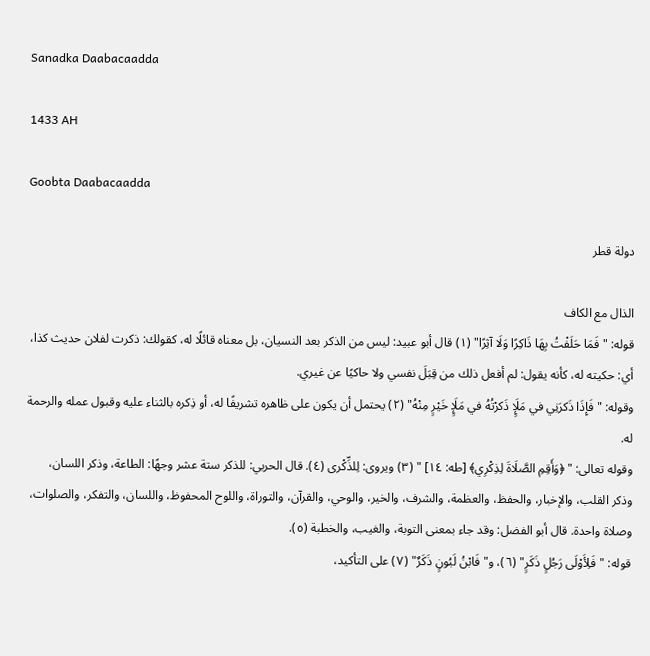Sanadka Daabacaadda

1433 AH

Goobta Daabacaadda

دولة قطر

الذال مع الكاف
قوله: "فَمَا حَلَفْتُ بِهَا ذَاكِرًا وَلَا آثِرًا" (١) قال أبو عبيد: ليس من الذكر بعد النسيان، بل معناه قائلًا له، كقولك: ذكرت لفلان حديث كذا، أي: حكيته له، كأنه يقول: لم أفعل ذلك من قِبَلَ نفسي ولا حاكيًا عن غيري.
وقوله: "فَإِذَا ذَكرَنِي في مَلَإٍ ذَكرْتُهُ في مَلَإٍ خَيْرٍ مِنْهُ" (٢) يحتمل أن يكون على ظاهره تشريفًا له، أو ذِكره بالثناء عليه وقبول عمله والرحمة له.
وقوله تعالى: " ﴿وَأَقِمِ الصَّلَاةَ لِذِكْرِي﴾ [طه: ١٤] " (٣) ويروى: لِلذِّكْرى (٤). قال الحربي: للذكر ستة عشر وجهًا: الطاعة، وذكر اللسان، وذكر القلب، والإخبار، والحفظ، والعظمة، والشرف، والخير، والوحي، والقرآن، والتوراة، واللوح المحفوظ، واللسان، والتفكر، والصلوات، وصلاة واحدة. قال أبو الفضل: وقد جاء بمعنى التوبة، والغيب، والخطبة (٥).
قوله: "فَلِأَوْلَى رَجُلٍ ذَكَرٍ" (٦)، و"فَابْنُ لَبُونٍ ذَكَرٌ" (٧) على التأكيد،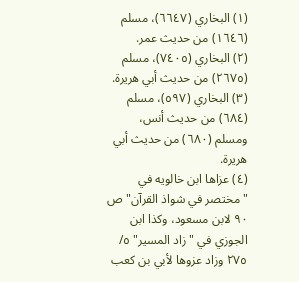(١) البخاري (٦٦٤٧)، مسلم (١٦٤٦) من حديث عمر.
(٢) البخاري (٧٤٠٥)، مسلم (٢٦٧٥) من حديث أبي هريرة.
(٣) البخاري (٥٩٧)، مسلم (٦٨٤) من حديث أنس، ومسلم (٦٨٠) من حديث أبي هريرة.
(٤) عزاها ابن خالويه في "مختصر في شواذ القرآن" ص ٩٠ لابن مسعود، وكذا ابن الجوزي في "زاد المسير" ٥/ ٢٧٥ وزاد عزوها لأبي بن كعب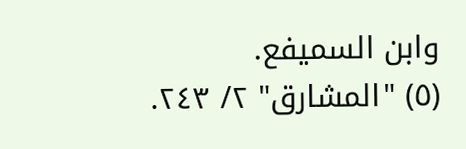وابن السميفع.
(٥) "المشارق" ٢/ ٢٤٣.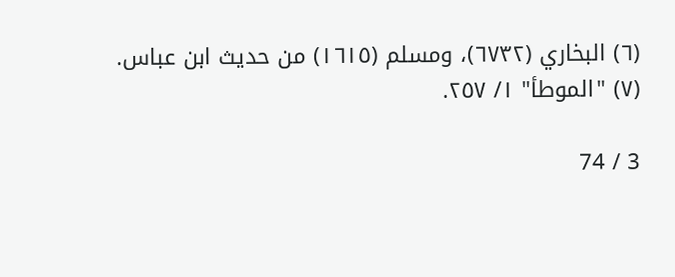(٦) البخاري (٦٧٣٢)، ومسلم (١٦١٥) من حديث ابن عباس.
(٧) "الموطأ" ١/ ٢٥٧.

3 / 74